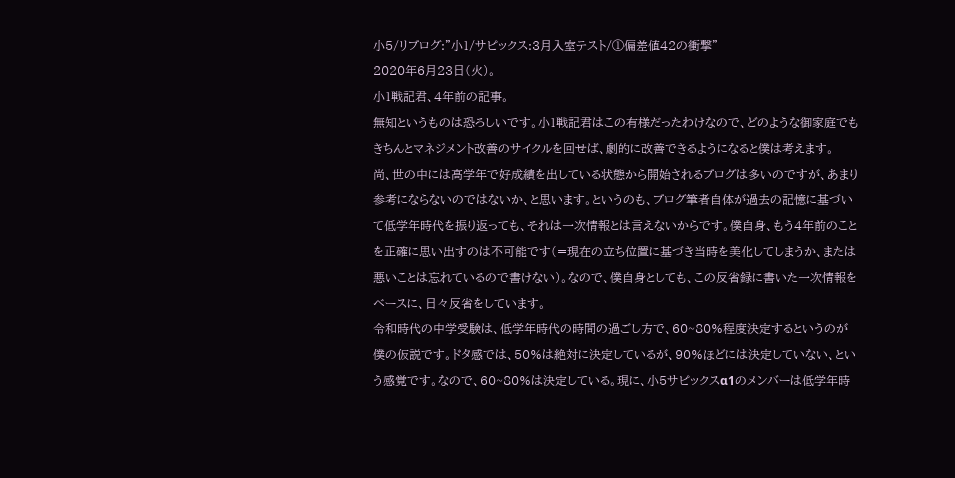小5/リブログ:”小1/サピックス:3月入室テスト/①偏差値42の衝撃”
2020年6月23日(火)。
小1戦記君、4年前の記事。
無知というものは恐ろしいです。小1戦記君はこの有様だったわけなので、どのような御家庭でもきちんとマネジメント改善のサイクルを回せば、劇的に改善できるようになると僕は考えます。
尚、世の中には高学年で好成績を出している状態から開始されるブログは多いのですが、あまり参考にならないのではないか、と思います。というのも、ブログ筆者自体が過去の記憶に基づいて低学年時代を振り返っても、それは一次情報とは言えないからです。僕自身、もう4年前のことを正確に思い出すのは不可能です(=現在の立ち位置に基づき当時を美化してしまうか、または悪いことは忘れているので書けない)。なので、僕自身としても、この反省録に書いた一次情報をベースに、日々反省をしています。
令和時代の中学受験は、低学年時代の時間の過ごし方で、60~80%程度決定するというのが僕の仮説です。ドタ感では、50%は絶対に決定しているが、90%ほどには決定していない、という感覚です。なので、60~80%は決定している。現に、小5サピックスα1のメンバーは低学年時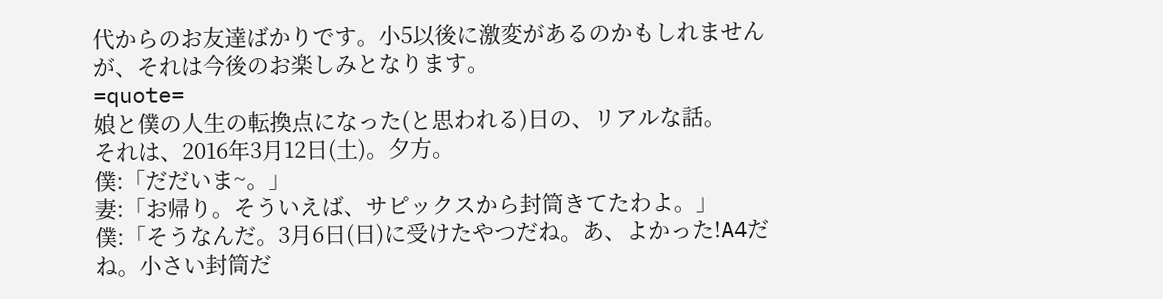代からのお友達ばかりです。小5以後に激変があるのかもしれませんが、それは今後のお楽しみとなります。
=quote=
娘と僕の人生の転換点になった(と思われる)日の、リアルな話。
それは、2016年3月12日(土)。夕方。
僕:「だだいま~。」
妻:「お帰り。そういえば、サピックスから封筒きてたわよ。」
僕:「そうなんだ。3月6日(日)に受けたやつだね。あ、よかった!A4だね。小さい封筒だ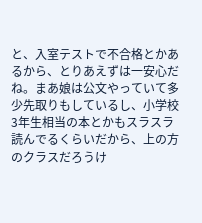と、入室テストで不合格とかあるから、とりあえずは一安心だね。まあ娘は公文やっていて多少先取りもしているし、小学校3年生相当の本とかもスラスラ読んでるくらいだから、上の方のクラスだろうけ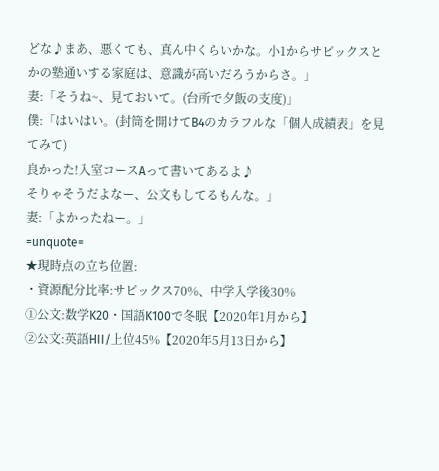どな♪まあ、悪くても、真ん中くらいかな。小1からサピックスとかの塾通いする家庭は、意識が高いだろうからさ。」
妻:「そうね~、見ておいて。(台所で夕飯の支度)」
僕:「はいはい。(封筒を開けてB4のカラフルな「個人成績表」を見てみて)
良かった!入室コースAって書いてあるよ♪
そりゃそうだよなー、公文もしてるもんな。」
妻:「よかったねー。」
=unquote=
★現時点の立ち位置:
・資源配分比率:サピックス70%、中学入学後30%
①公文:数学K20・国語K100で冬眠【2020年1月から】
②公文:英語HII/上位45%【2020年5月13日から】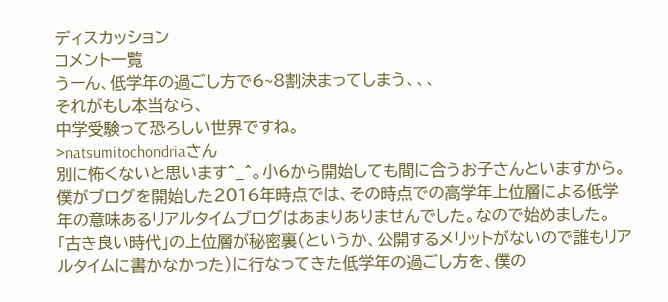ディスカッション
コメント一覧
うーん、低学年の過ごし方で6~8割決まってしまう、、、
それがもし本当なら、
中学受験って恐ろしい世界ですね。
>natsumitochondriaさん
別に怖くないと思います^_^。小6から開始しても間に合うお子さんといますから。
僕がブログを開始した2016年時点では、その時点での高学年上位層による低学年の意味あるリアルタイムブログはあまりありませんでした。なので始めました。
「古き良い時代」の上位層が秘密裏(というか、公開するメリットがないので誰もリアルタイムに書かなかった)に行なってきた低学年の過ごし方を、僕の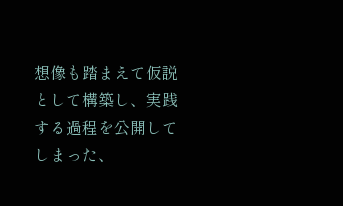想像も踏まえて仮説として構築し、実践する過程を公開してしまった、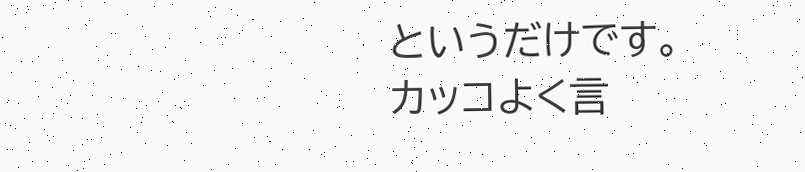というだけです。
カッコよく言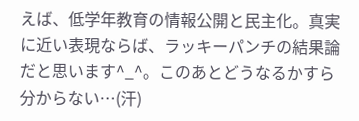えば、低学年教育の情報公開と民主化。真実に近い表現ならば、ラッキーパンチの結果論だと思います^_^。このあとどうなるかすら分からない…(汗)